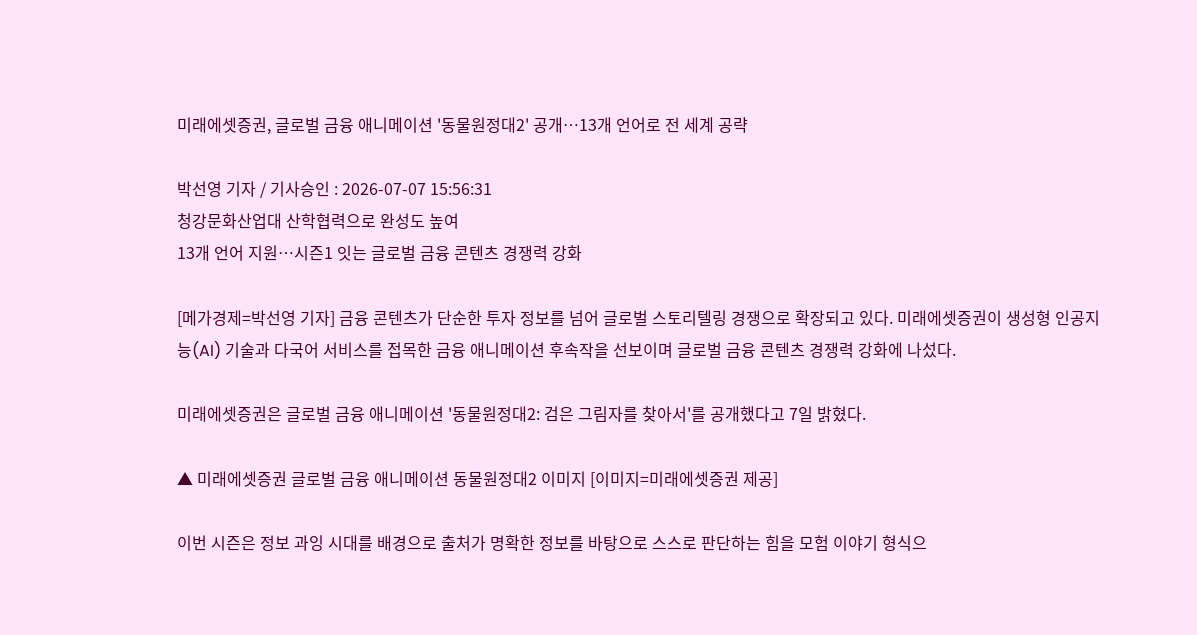미래에셋증권, 글로벌 금융 애니메이션 '동물원정대2' 공개…13개 언어로 전 세계 공략

박선영 기자 / 기사승인 : 2026-07-07 15:56:31
청강문화산업대 산학협력으로 완성도 높여
13개 언어 지원…시즌1 잇는 글로벌 금융 콘텐츠 경쟁력 강화

[메가경제=박선영 기자] 금융 콘텐츠가 단순한 투자 정보를 넘어 글로벌 스토리텔링 경쟁으로 확장되고 있다. 미래에셋증권이 생성형 인공지능(AI) 기술과 다국어 서비스를 접목한 금융 애니메이션 후속작을 선보이며 글로벌 금융 콘텐츠 경쟁력 강화에 나섰다.

미래에셋증권은 글로벌 금융 애니메이션 '동물원정대2: 검은 그림자를 찾아서'를 공개했다고 7일 밝혔다.

▲ 미래에셋증권 글로벌 금융 애니메이션 동물원정대2 이미지 [이미지=미래에셋증권 제공]

이번 시즌은 정보 과잉 시대를 배경으로 출처가 명확한 정보를 바탕으로 스스로 판단하는 힘을 모험 이야기 형식으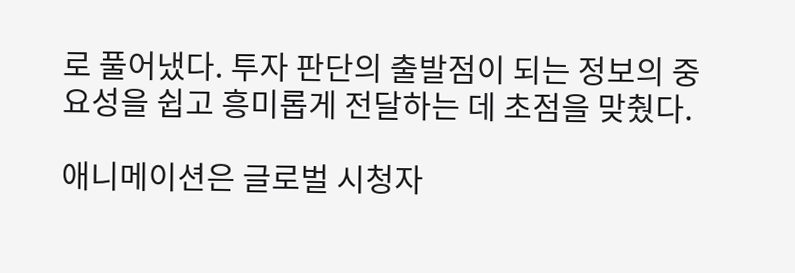로 풀어냈다. 투자 판단의 출발점이 되는 정보의 중요성을 쉽고 흥미롭게 전달하는 데 초점을 맞췄다.

애니메이션은 글로벌 시청자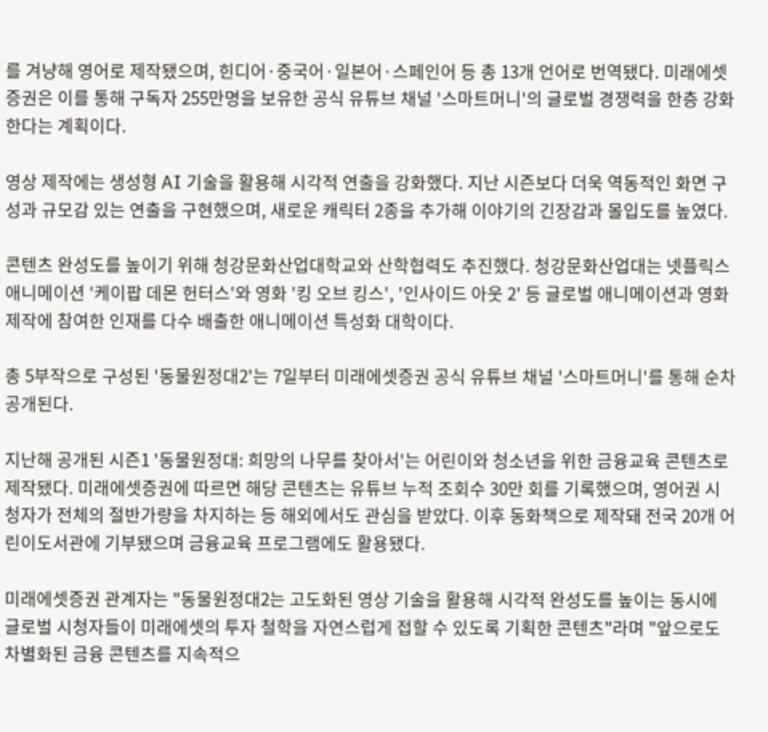를 겨냥해 영어로 제작됐으며, 힌디어·중국어·일본어·스페인어 등 총 13개 언어로 번역됐다. 미래에셋증권은 이를 통해 구독자 255만명을 보유한 공식 유튜브 채널 '스마트머니'의 글로벌 경쟁력을 한층 강화한다는 계획이다.

영상 제작에는 생성형 AI 기술을 활용해 시각적 연출을 강화했다. 지난 시즌보다 더욱 역동적인 화면 구성과 규모감 있는 연출을 구현했으며, 새로운 캐릭터 2종을 추가해 이야기의 긴장감과 몰입도를 높였다.

콘텐츠 완성도를 높이기 위해 청강문화산업대학교와 산학협력도 추진했다. 청강문화산업대는 넷플릭스 애니메이션 '케이팝 데몬 헌터스'와 영화 '킹 오브 킹스', '인사이드 아웃 2' 등 글로벌 애니메이션과 영화 제작에 참여한 인재를 다수 배출한 애니메이션 특성화 대학이다.

총 5부작으로 구성된 '동물원정대2'는 7일부터 미래에셋증권 공식 유튜브 채널 '스마트머니'를 통해 순차 공개된다.

지난해 공개된 시즌1 '동물원정대: 희망의 나무를 찾아서'는 어린이와 청소년을 위한 금융교육 콘텐츠로 제작됐다. 미래에셋증권에 따르면 해당 콘텐츠는 유튜브 누적 조회수 30만 회를 기록했으며, 영어권 시청자가 전체의 절반가량을 차지하는 등 해외에서도 관심을 받았다. 이후 동화책으로 제작돼 전국 20개 어린이도서관에 기부됐으며 금융교육 프로그램에도 활용됐다.

미래에셋증권 관계자는 "동물원정대2는 고도화된 영상 기술을 활용해 시각적 완성도를 높이는 동시에 글로벌 시청자들이 미래에셋의 투자 철학을 자연스럽게 접할 수 있도록 기획한 콘텐츠"라며 "앞으로도 차별화된 금융 콘텐츠를 지속적으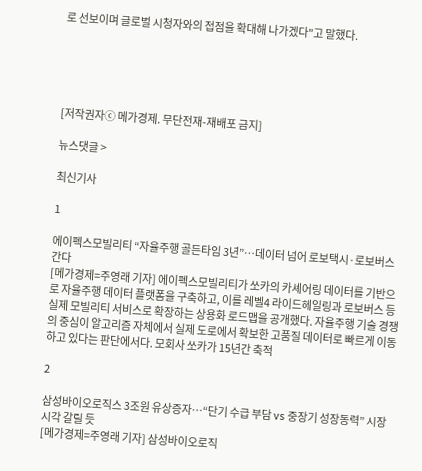로 선보이며 글로벌 시청자와의 접점을 확대해 나가겠다"고 말했다.





[저작권자ⓒ 메가경제. 무단전재-재배포 금지]

뉴스댓글 >

최신기사

1

에이펙스모빌리티 “자율주행 골든타임 3년”…데이터 넘어 로보택시·로보버스 간다
[메가경제=주영래 기자] 에이펙스모빌리티가 쏘카의 카셰어링 데이터를 기반으로 자율주행 데이터 플랫폼을 구축하고, 이를 레벨4 라이드헤일링과 로보버스 등 실제 모빌리티 서비스로 확장하는 상용화 로드맵을 공개했다. 자율주행 기술 경쟁의 중심이 알고리즘 자체에서 실제 도로에서 확보한 고품질 데이터로 빠르게 이동하고 있다는 판단에서다. 모회사 쏘카가 15년간 축적

2

삼성바이오로직스 3조원 유상증자…“단기 수급 부담 vs 중장기 성장동력” 시장 시각 갈릴 듯
[메가경제=주영래 기자] 삼성바이오로직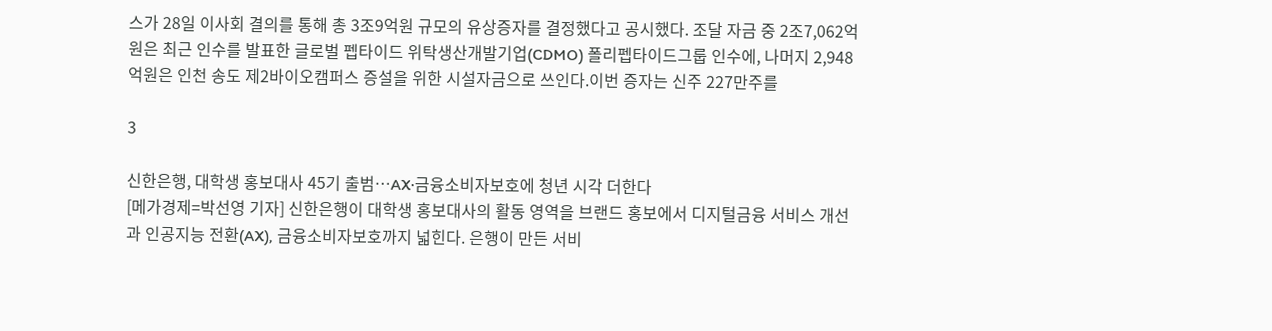스가 28일 이사회 결의를 통해 총 3조9억원 규모의 유상증자를 결정했다고 공시했다. 조달 자금 중 2조7,062억원은 최근 인수를 발표한 글로벌 펩타이드 위탁생산개발기업(CDMO) 폴리펩타이드그룹 인수에, 나머지 2,948억원은 인천 송도 제2바이오캠퍼스 증설을 위한 시설자금으로 쓰인다.이번 증자는 신주 227만주를

3

신한은행, 대학생 홍보대사 45기 출범…AX·금융소비자보호에 청년 시각 더한다
[메가경제=박선영 기자] 신한은행이 대학생 홍보대사의 활동 영역을 브랜드 홍보에서 디지털금융 서비스 개선과 인공지능 전환(AX), 금융소비자보호까지 넓힌다. 은행이 만든 서비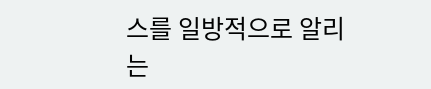스를 일방적으로 알리는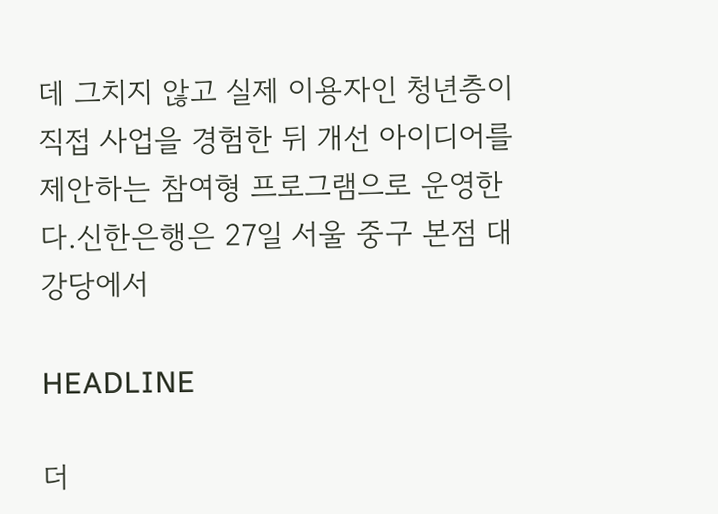데 그치지 않고 실제 이용자인 청년층이 직접 사업을 경험한 뒤 개선 아이디어를 제안하는 참여형 프로그램으로 운영한다.신한은행은 27일 서울 중구 본점 대강당에서

HEADLINE

더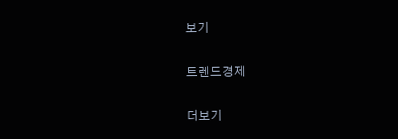보기

트렌드경제

더보기